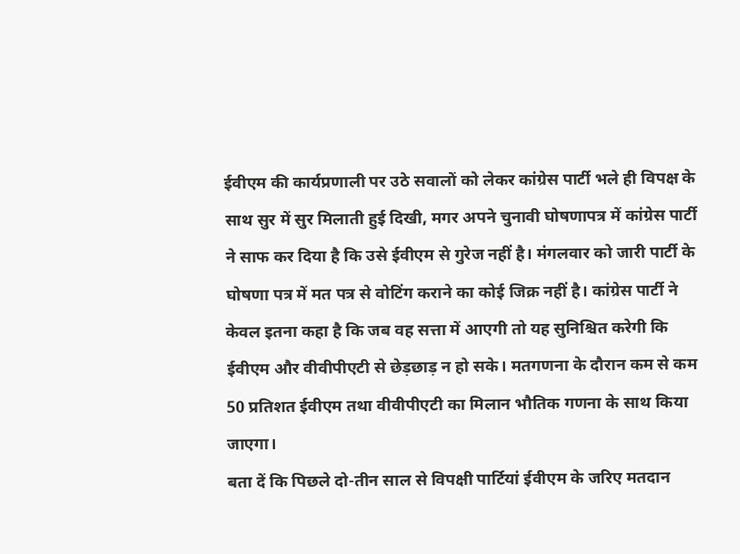ईवीएम की कार्यप्रणाली पर उठे सवालों को लेकर कांग्रेस पार्टी भले ही विपक्ष के साथ सुर में सुर मिलाती हुई दिखी, मगर अपने चुनावी घोषणापत्र में कांग्रेस पार्टी ने साफ कर दिया है कि उसे ईवीएम से गुरेज नहीं है। मंगलवार को जारी पार्टी के घोषणा पत्र में मत पत्र से वोटिंग कराने का कोई जिक्र नहीं है। कांग्रेस पार्टी ने केवल इतना कहा है कि जब वह सत्ता में आएगी तो यह सुनिश्चित करेगी कि ईवीएम और वीवीपीएटी से छेड़छाड़ न हो सके। मतगणना के दौरान कम से कम 50 प्रतिशत ईवीएम तथा वीवीपीएटी का मिलान भौतिक गणना के साथ किया जाएगा।
बता दें कि पिछले दो-तीन साल से विपक्षी पार्टियां ईवीएम के जरिए मतदान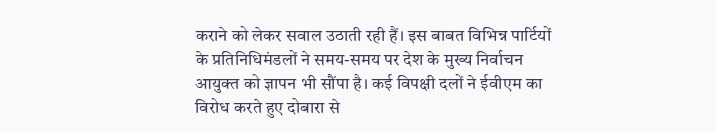कराने को लेकर सवाल उठाती रही हैं। इस बाबत विभिन्न पार्टियों के प्रतिनिधिमंडलों ने समय-समय पर देश के मुख्य निर्वाचन आयुक्त को ज्ञापन भी सौंपा है। कई विपक्षी दलों ने ईवीएम का विरोध करते हुए दोबारा से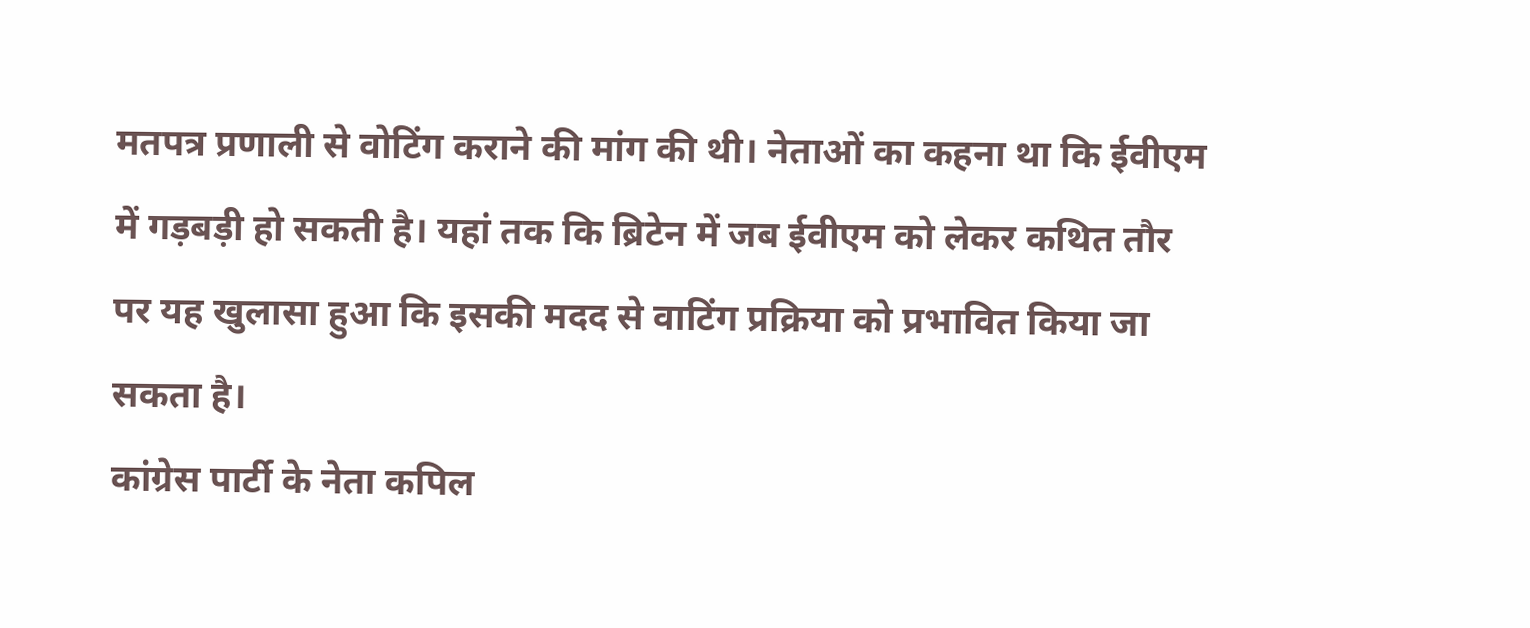मतपत्र प्रणाली से वोटिंग कराने की मांग की थी। नेताओं का कहना था कि ईवीएम में गड़बड़ी हो सकती है। यहां तक कि ब्रिटेन में जब ईवीएम को लेकर कथित तौर पर यह खुलासा हुआ कि इसकी मदद से वाटिंग प्रक्रिया को प्रभावित किया जा सकता है।
कांग्रेस पार्टी के नेता कपिल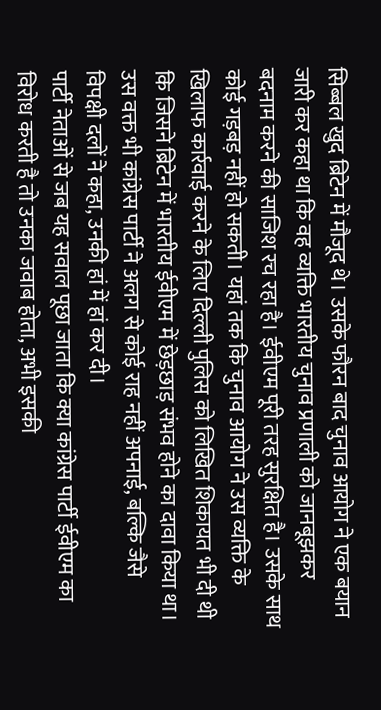सिब्बल खुद ब्रिटेन में मौजूद थे। उसके फौरन बाद चुनाव आयोग ने एक बयान जारी कर कहा था कि वह व्यक्ति भारतीय चुनाव प्रणाली को जानबूझकर बदनाम करने की साजिश रच रहा है। ईवीएम पूरी तरह सुरक्षित है। उसके साथ कोई गड़बड़ नहीं हो सकती। यहां तक कि चुनाव आयोग ने उस व्यक्ति के खिलाफ कार्रवाई करने के लिए दिल्ली पुलिस को लिखित शिकायत भी दी थी कि जिसने ब्रिटेन में भारतीय ईवीएम में छेड़छाड़ संभव होने का दावा किया था। उस वक्त भी कांग्रेस पार्टी ने अलग से कोई राह नहीं अपनाई, बल्कि जैसे विपक्षी दलों ने कहा, उनकी हां में हां कर दी।
पार्टी नेताओं से जब यह सवाल पूछा जाता कि क्या कांग्रेस पार्टी ईवीएम का विरोध करती है तो उनका जवाब होता, अभी इसकी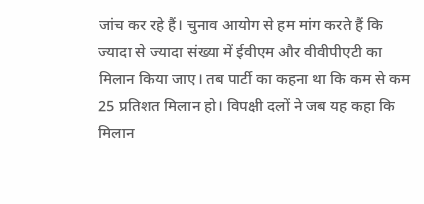जांच कर रहे हैं। चुनाव आयोग से हम मांग करते हैं कि ज्यादा से ज्यादा संख्या में ईवीएम और वीवीपीएटी का मिलान किया जाए। तब पार्टी का कहना था कि कम से कम 25 प्रतिशत मिलान हो। विपक्षी दलों ने जब यह कहा कि मिलान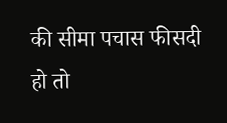की सीमा पचास फीसदी हो तो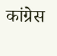कांग्रेस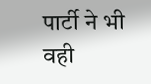पार्टी ने भी वही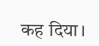कह दिया।